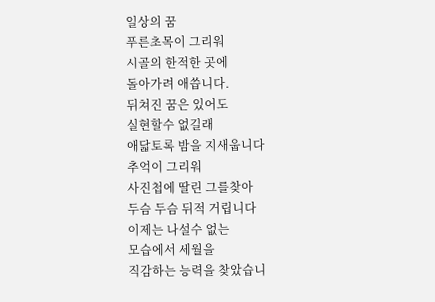일상의 꿈
푸른초목이 그리워
시골의 한적한 곳에
돌아가려 애씁니다.
뒤쳐진 꿈은 있어도
실현할수 없길래
애닯토록 밤을 지새웁니다
추억이 그리워
사진첩에 딸린 그를찾아
두슴 두슴 뒤적 거립니다
이제는 나설수 없는
모습에서 세월을
직감하는 능력을 찾았습니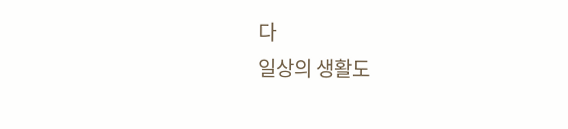다
일상의 생활도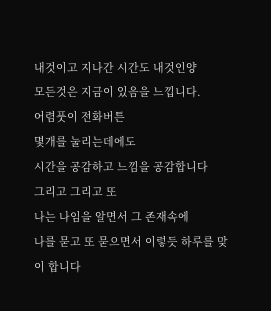내것이고 지나간 시간도 내것인양
모든것은 지금이 있음을 느낍니다.
어렴풋이 전화버튼
몇개를 눌리는데에도
시간을 공감하고 느낌을 공감합니다
그리고 그리고 또
나는 나임을 알면서 그 존재속에
나를 묻고 또 묻으면서 이렇듯 하루를 맞이 합니다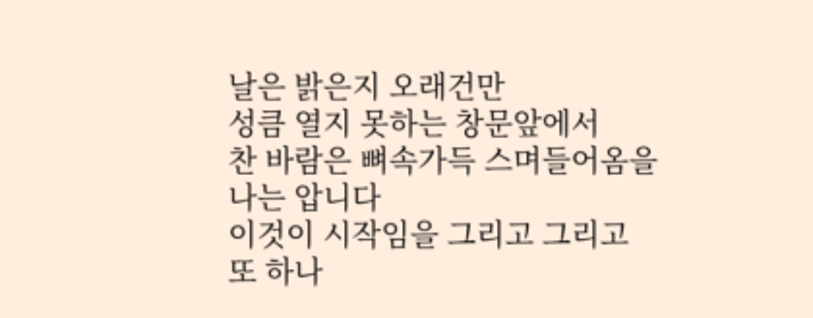날은 밝은지 오래건만
성큼 열지 못하는 창문앞에서
찬 바람은 뼈속가득 스며들어옴을 나는 압니다
이것이 시작임을 그리고 그리고
또 하나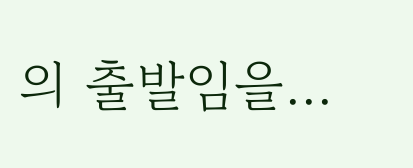의 출발임을...